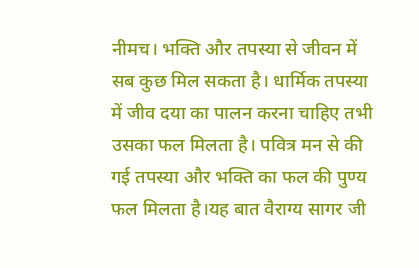नीमच। भक्ति और तपस्या से जीवन में सब कुछ मिल सकता है। धार्मिक तपस्या में जीव दया का पालन करना चाहिए तभी उसका फल मिलता है। पवित्र मन से की गई तपस्या और भक्ति का फल की पुण्य फल मिलता है।यह बात वैराग्य सागर जी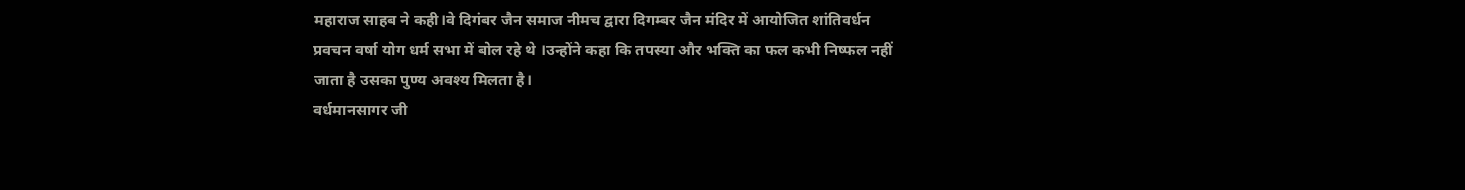महाराज साहब ने कही।वे दिगंबर जैन समाज नीमच द्वारा दिगम्बर जैन मंदिर में आयोजित शांतिवर्धन प्रवचन वर्षा योग धर्म सभा में बोल रहे थे ।उन्होंने कहा कि तपस्या और भक्ति का फल कभी निष्फल नहीं जाता है उसका पुण्य अवश्य मिलता है।
वर्धमानसागर जी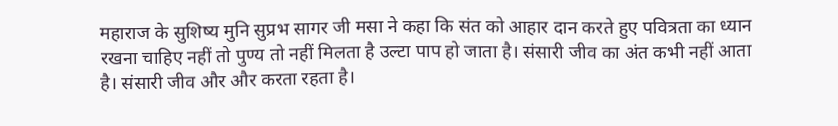महाराज के सुशिष्य मुनि सुप्रभ सागर जी मसा ने कहा कि संत को आहार दान करते हुए पवित्रता का ध्यान रखना चाहिए नहीं तो पुण्य तो नहीं मिलता है उल्टा पाप हो जाता है। संसारी जीव का अंत कभी नहीं आता है। संसारी जीव और और करता रहता है।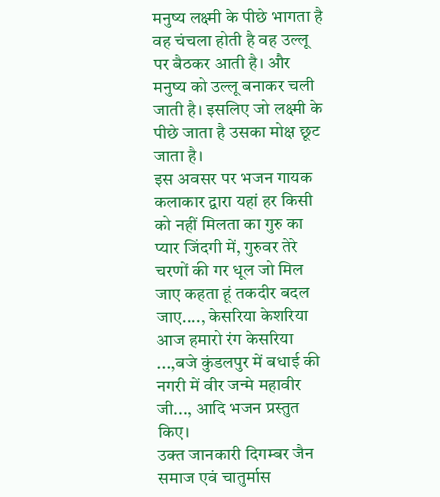मनुष्य लक्ष्मी के पीछे भागता है वह चंचला होती है वह उल्लू पर बैठकर आती है। और मनुष्य को उल्लू बनाकर चली जाती है। इसलिए जो लक्ष्मी के पीछे जाता है उसका मोक्ष छूट जाता है।
इस अवसर पर भजन गायक कलाकार द्वारा यहां हर किसी को नहीं मिलता का गुरु का प्यार जिंदगी में, गुरुवर तेरे चरणों की गर धूल जो मिल जाए कहता हूं तकदीर बदल जाए...., केसरिया केशरिया आज हमारो रंग केसरिया ...,बजे कुंडलपुर में बधाई की नगरी में वीर जन्मे महावीर जी..., आदि भजन प्रस्तुत किए।
उक्त जानकारी दिगम्बर जैन समाज एवं चातुर्मास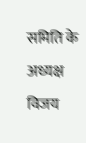समिति के अध्यक्ष विजय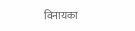विनायका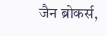जैन ब्रोकर्स,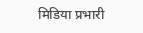मिडिया प्रभारी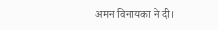अमन विनायका ने दी।